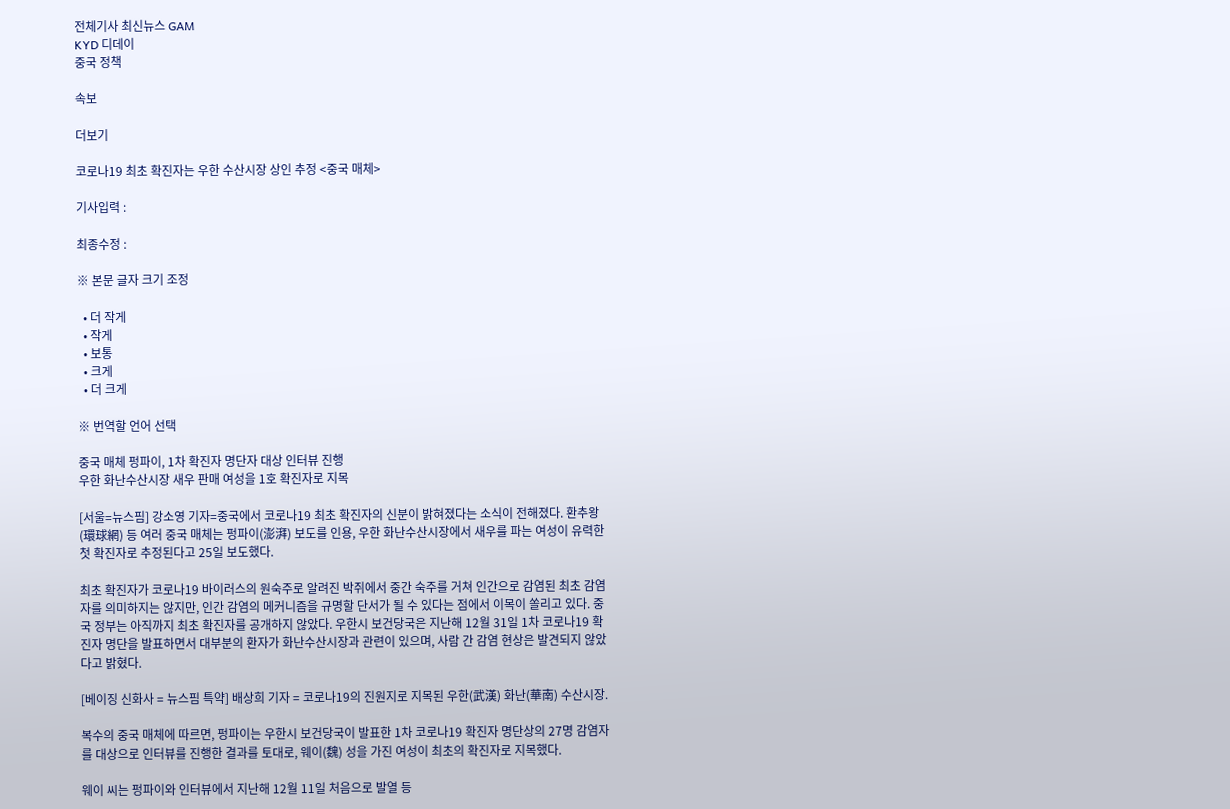전체기사 최신뉴스 GAM
KYD 디데이
중국 정책

속보

더보기

코로나19 최초 확진자는 우한 수산시장 상인 추정 <중국 매체>

기사입력 :

최종수정 :

※ 본문 글자 크기 조정

  • 더 작게
  • 작게
  • 보통
  • 크게
  • 더 크게

※ 번역할 언어 선택

중국 매체 펑파이, 1차 확진자 명단자 대상 인터뷰 진행
우한 화난수산시장 새우 판매 여성을 1호 확진자로 지목

[서울=뉴스핌] 강소영 기자=중국에서 코로나19 최초 확진자의 신분이 밝혀졌다는 소식이 전해졌다. 환추왕(環球網) 등 여러 중국 매체는 펑파이(澎湃) 보도를 인용, 우한 화난수산시장에서 새우를 파는 여성이 유력한 첫 확진자로 추정된다고 25일 보도했다.

최초 확진자가 코로나19 바이러스의 원숙주로 알려진 박쥐에서 중간 숙주를 거쳐 인간으로 감염된 최초 감염자를 의미하지는 않지만, 인간 감염의 메커니즘을 규명할 단서가 될 수 있다는 점에서 이목이 쏠리고 있다. 중국 정부는 아직까지 최초 확진자를 공개하지 않았다. 우한시 보건당국은 지난해 12월 31일 1차 코로나19 확진자 명단을 발표하면서 대부분의 환자가 화난수산시장과 관련이 있으며, 사람 간 감염 현상은 발견되지 않았다고 밝혔다.

[베이징 신화사 = 뉴스핌 특약] 배상희 기자 = 코로나19의 진원지로 지목된 우한(武漢) 화난(華南) 수산시장.

복수의 중국 매체에 따르면, 펑파이는 우한시 보건당국이 발표한 1차 코로나19 확진자 명단상의 27명 감염자를 대상으로 인터뷰를 진행한 결과를 토대로, 웨이(魏) 성을 가진 여성이 최초의 확진자로 지목했다.

웨이 씨는 펑파이와 인터뷰에서 지난해 12월 11일 처음으로 발열 등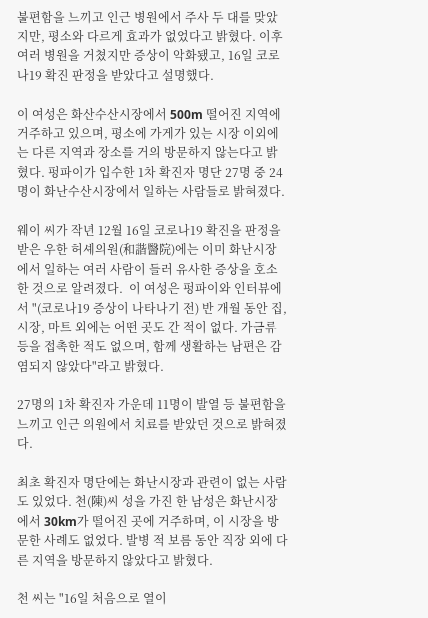불편함을 느끼고 인근 병원에서 주사 두 대를 맞았지만, 평소와 다르게 효과가 없었다고 밝혔다. 이후 여러 병원을 거쳤지만 증상이 악화됐고, 16일 코로나19 확진 판정을 받았다고 설명했다.

이 여성은 화산수산시장에서 500m 떨어진 지역에 거주하고 있으며, 평소에 가게가 있는 시장 이외에는 다른 지역과 장소를 거의 방문하지 않는다고 밝혔다. 펑파이가 입수한 1차 확진자 명단 27명 중 24명이 화난수산시장에서 일하는 사람들로 밝혀졌다.

웨이 씨가 작년 12월 16일 코로나19 확진을 판정을 받은 우한 허셰의원(和諧醫院)에는 이미 화난시장에서 일하는 여러 사람이 들러 유사한 증상을 호소한 것으로 알려졌다.  이 여성은 펑파이와 인터뷰에서 "(코로나19 증상이 나타나기 전) 반 개월 동안 집, 시장, 마트 외에는 어떤 곳도 간 적이 없다. 가금류 등을 접촉한 적도 없으며, 함께 생활하는 남편은 감염되지 않았다"라고 밝혔다.

27명의 1차 확진자 가운데 11명이 발열 등 불편함을 느끼고 인근 의원에서 치료를 받았던 것으로 밝혀졌다.

최초 확진자 명단에는 화난시장과 관련이 없는 사람도 있었다. 천(陳)씨 성을 가진 한 남성은 화난시장에서 30km가 떨어진 곳에 거주하며, 이 시장을 방문한 사례도 없었다. 발병 적 보름 동안 직장 외에 다른 지역을 방문하지 않았다고 밝혔다.

천 씨는 "16일 처음으로 열이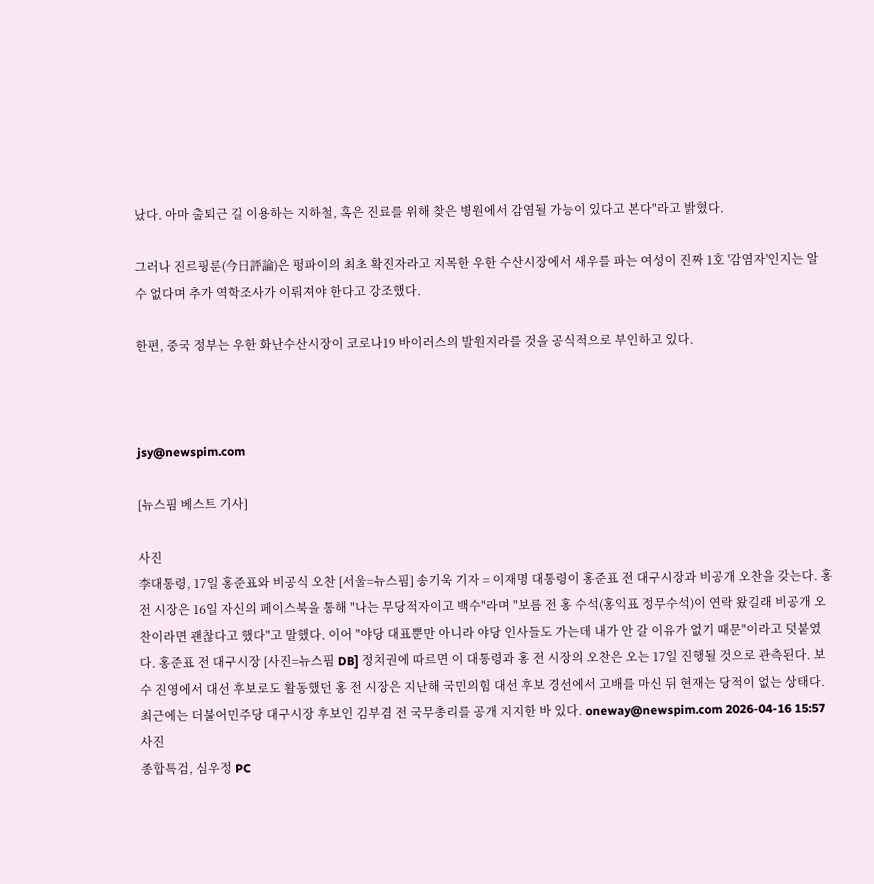났다. 아마 출퇴근 길 이용하는 지하철, 혹은 진료를 위해 찾은 병원에서 감염될 가능이 있다고 본다"라고 밝혔다.

그러나 진르핑룬(今日評論)은 펑파이의 최초 확진자라고 지목한 우한 수산시장에서 새우를 파는 여성이 진짜 1호 '감염자'인지는 알 수 없다며 추가 역학조사가 이뤄져야 한다고 강조했다.

한편, 중국 정부는 우한 화난수산시장이 코로나19 바이러스의 발원지라를 것을 공식적으로 부인하고 있다.



jsy@newspim.com

[뉴스핌 베스트 기사]

사진
李대통령, 17일 홍준표와 비공식 오찬 [서울=뉴스핌] 송기욱 기자 = 이재명 대통령이 홍준표 전 대구시장과 비공개 오찬을 갖는다. 홍 전 시장은 16일 자신의 페이스북을 통해 "나는 무당적자이고 백수"라며 "보름 전 홍 수석(홍익표 정무수석)이 연락 왔길래 비공개 오찬이라면 괜찮다고 했다"고 말했다. 이어 "야당 대표뿐만 아니라 야당 인사들도 가는데 내가 안 갈 이유가 없기 때문"이라고 덧붙였다. 홍준표 전 대구시장 [사진=뉴스핌 DB] 정치권에 따르면 이 대통령과 홍 전 시장의 오찬은 오는 17일 진행될 것으로 관측된다. 보수 진영에서 대선 후보로도 활동했던 홍 전 시장은 지난해 국민의힘 대선 후보 경선에서 고배를 마신 뒤 현재는 당적이 없는 상태다. 최근에는 더불어민주당 대구시장 후보인 김부겸 전 국무총리를 공개 지지한 바 있다. oneway@newspim.com 2026-04-16 15:57
사진
종합특검, 심우정 PC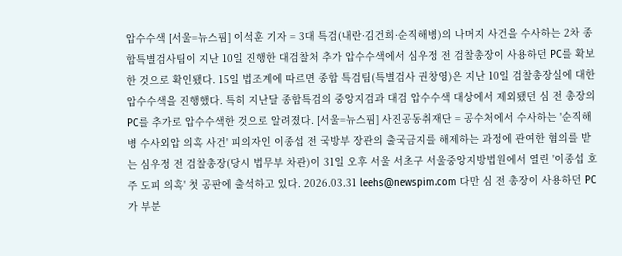압수수색 [서울=뉴스핌] 이석훈 기자 = 3대 특검(내란·김건희·순직해병)의 나머지 사건을 수사하는 2차 종합특별검사팀이 지난 10일 진행한 대검찰처 추가 압수수색에서 심우정 전 검찰총장이 사용하던 PC를 확보한 것으로 확인됐다. 15일 법조계에 따르면 종합 특검팀(특별검사 권창영)은 지난 10일 검찰총장실에 대한 압수수색을 진행했다. 특히 지난달 종합특검의 중앙지검과 대검 압수수색 대상에서 제외됐던 심 전 총장의 PC를 추가로 압수수색한 것으로 알려졌다. [서울=뉴스핌] 사진공동취재단 = 공수처에서 수사하는 '순직해병 수사외압 의혹 사건' 피의자인 이종섭 전 국방부 장관의 출국금지를 해제하는 과정에 관여한 혐의를 받는 심우정 전 검찰총장(당시 법무부 차관)이 31일 오후 서울 서초구 서울중앙지방법원에서 열린 '이종섭 호주 도피 의혹' 첫 공판에 출석하고 있다. 2026.03.31 leehs@newspim.com 다만 심 전 총장이 사용하던 PC가 부분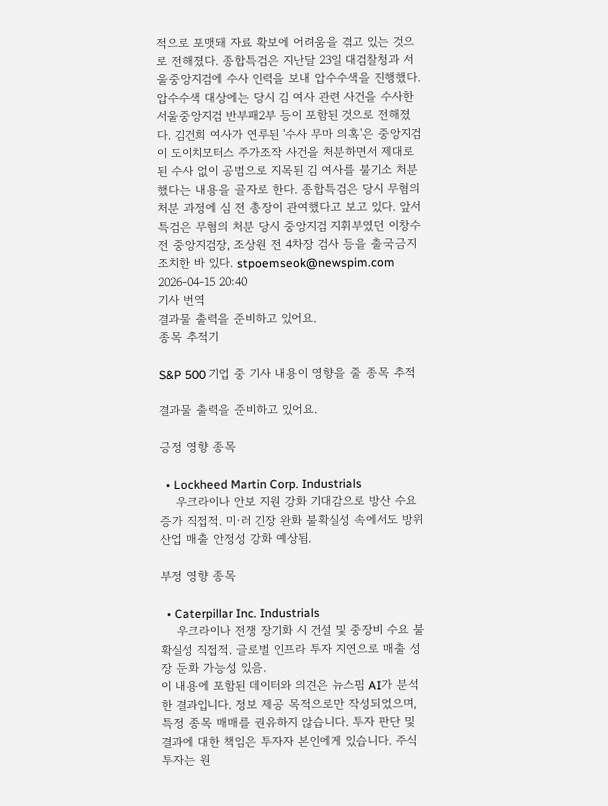적으로 포맷돼 자료 확보에 어려움을 겪고 있는 것으로 전해졌다. 종합특검은 지난달 23일 대검찰청과 서울중앙지검에 수사 인력을 보내 압수수색을 진행했다. 압수수색 대상에는 당시 김 여사 관련 사건을 수사한 서울중앙지검 반부패2부 등이 포함된 것으로 전해졌다. 김건희 여사가 연루된 '수사 무마 의혹'은 중앙지검이 도이치모터스 주가조작 사건을 처분하면서 제대로 된 수사 없이 공범으로 지목된 김 여사를 불기소 처분했다는 내용을 골자로 한다. 종합특검은 당시 무혐의 처분 과정에 심 전 총장이 관여했다고 보고 있다. 앞서 특검은 무혐의 처분 당시 중앙지검 지휘부였던 이창수 전 중앙지검장, 조상원 전 4차장 검사 등을 출국금지 조치한 바 있다. stpoemseok@newspim.com 2026-04-15 20:40
기사 번역
결과물 출력을 준비하고 있어요.
종목 추적기

S&P 500 기업 중 기사 내용이 영향을 줄 종목 추적

결과물 출력을 준비하고 있어요.

긍정 영향 종목

  • Lockheed Martin Corp. Industrials
    우크라이나 안보 지원 강화 기대감으로 방산 수요 증가 직접적. 미·러 긴장 완화 불확실성 속에서도 방위산업 매출 안정성 강화 예상됨.

부정 영향 종목

  • Caterpillar Inc. Industrials
    우크라이나 전쟁 장기화 시 건설 및 중장비 수요 불확실성 직접적. 글로벌 인프라 투자 지연으로 매출 성장 둔화 가능성 있음.
이 내용에 포함된 데이터와 의견은 뉴스핌 AI가 분석한 결과입니다. 정보 제공 목적으로만 작성되었으며, 특정 종목 매매를 권유하지 않습니다. 투자 판단 및 결과에 대한 책임은 투자자 본인에게 있습니다. 주식 투자는 원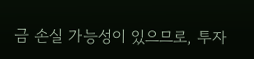금 손실 가능성이 있으므로, 투자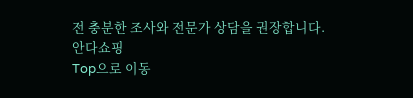전 충분한 조사와 전문가 상담을 권장합니다.
안다쇼핑
Top으로 이동